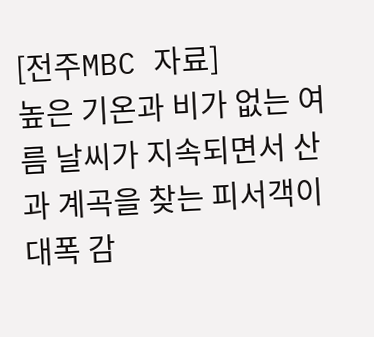[전주MBC 자료]
높은 기온과 비가 없는 여름 날씨가 지속되면서 산과 계곡을 찾는 피서객이 대폭 감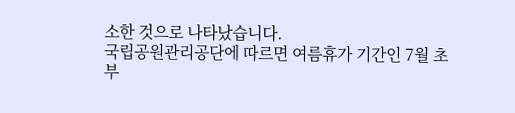소한 것으로 나타났습니다.
국립공원관리공단에 따르면 여름휴가 기간인 7월 초부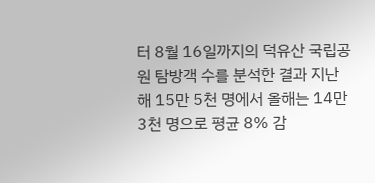터 8월 16일까지의 덕유산 국립공원 탐방객 수를 분석한 결과 지난해 15만 5천 명에서 올해는 14만 3천 명으로 평균 8% 감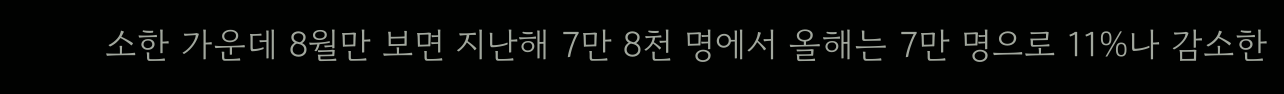소한 가운데 8월만 보면 지난해 7만 8천 명에서 올해는 7만 명으로 11%나 감소한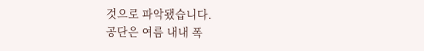것으로 파악됐습니다.
공단은 여름 내내 폭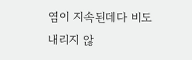염이 지속된데다 비도 내리지 않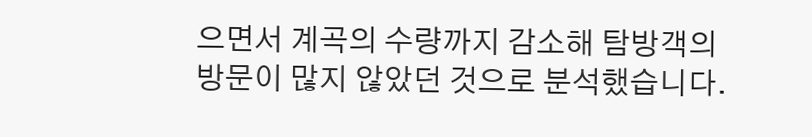으면서 계곡의 수량까지 감소해 탐방객의 방문이 많지 않았던 것으로 분석했습니다.